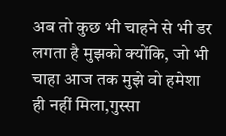अब तो कुछ भी चाहने से भी डर लगता है मुझको क्योंकि, जो भी चाहा आज तक मुझे वो हमेशा ही नहीं मिला,गुस्सा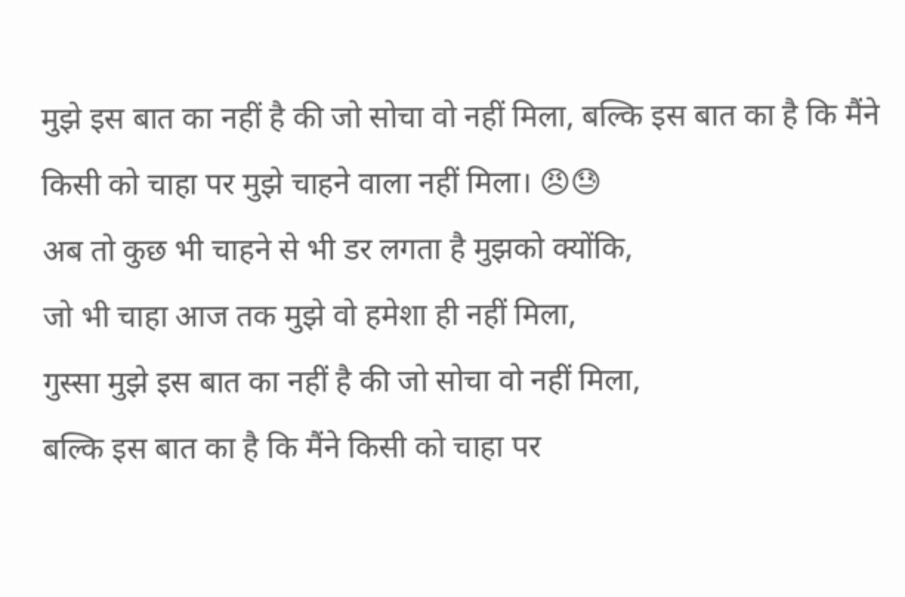मुझे इस बात का नहीं है की जो सोचा वो नहीं मिला, बल्कि इस बात का है कि मैंने किसी को चाहा पर मुझे चाहने वाला नहीं मिला। 😠😓
अब तो कुछ भी चाहने से भी डर लगता है मुझको क्योंकि,
जो भी चाहा आज तक मुझे वो हमेशा ही नहीं मिला,
गुस्सा मुझे इस बात का नहीं है की जो सोचा वो नहीं मिला,
बल्कि इस बात का है कि मैंने किसी को चाहा पर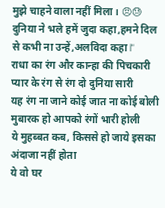मुझे चाहने वाला नहीं मिला। 😠😓
दुनिया ने भले हमें जुदा कहा,हमने दिल से कभी ना उन्हें,अलविदा कहा l"
राधा का रंग और कान्हा की पिचकारी
प्यार के रंग से रंग दो दुनिया सारी
यह रंग ना जाने कोई जात ना कोई बोली
मुबारक हो आपको रंगों भारी होली
ये मुहब्बत कब, किससे हो जाये इसका अंदाजा नहीं होता
ये वो घर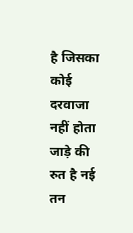है जिसका कोई दरवाजा नहीं होता
जाड़े की रुत है नई तन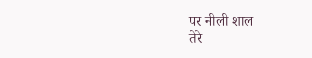पर नीली शाल
तेरे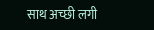साथ अच्छी लगी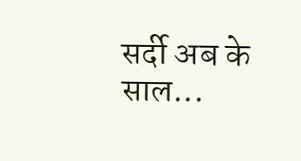सर्दी अब के साल...